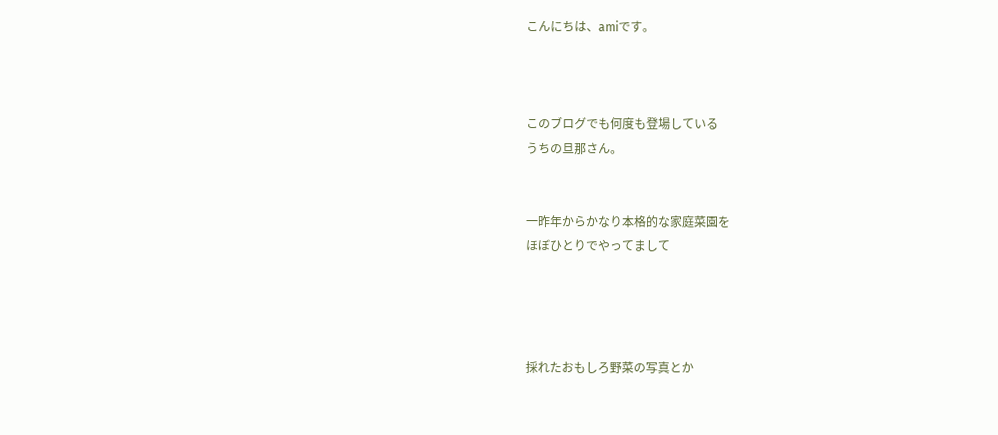こんにちは、amiです。



このブログでも何度も登場している
うちの旦那さん。


一昨年からかなり本格的な家庭菜園を
ほぼひとりでやってまして




採れたおもしろ野菜の写真とか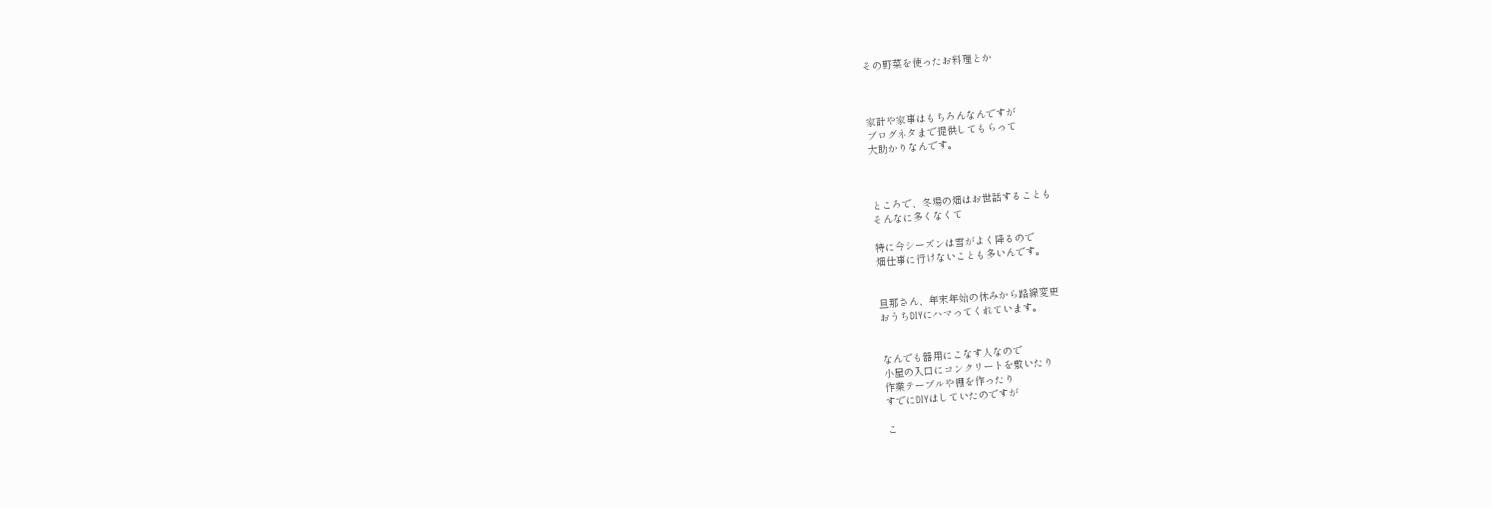その野菜を使ったお料理とか



家計や家事はもちろんなんですが
ブログネタまで提供してもらって
大助かりなんです。



ところで、冬場の畑はお世話することも
そんなに多くなくて

特に今シーズンは雪がよく降るので
畑仕事に行けないことも多いんです。


旦那さん、年末年始の休みから路線変更
おうちDIYにハマってくれています。


なんでも器用にこなす人なので
小屋の入口にコンクリートを敷いたり
作業テーブルや棚を作ったり
すでにDIYはしていたのですが

こ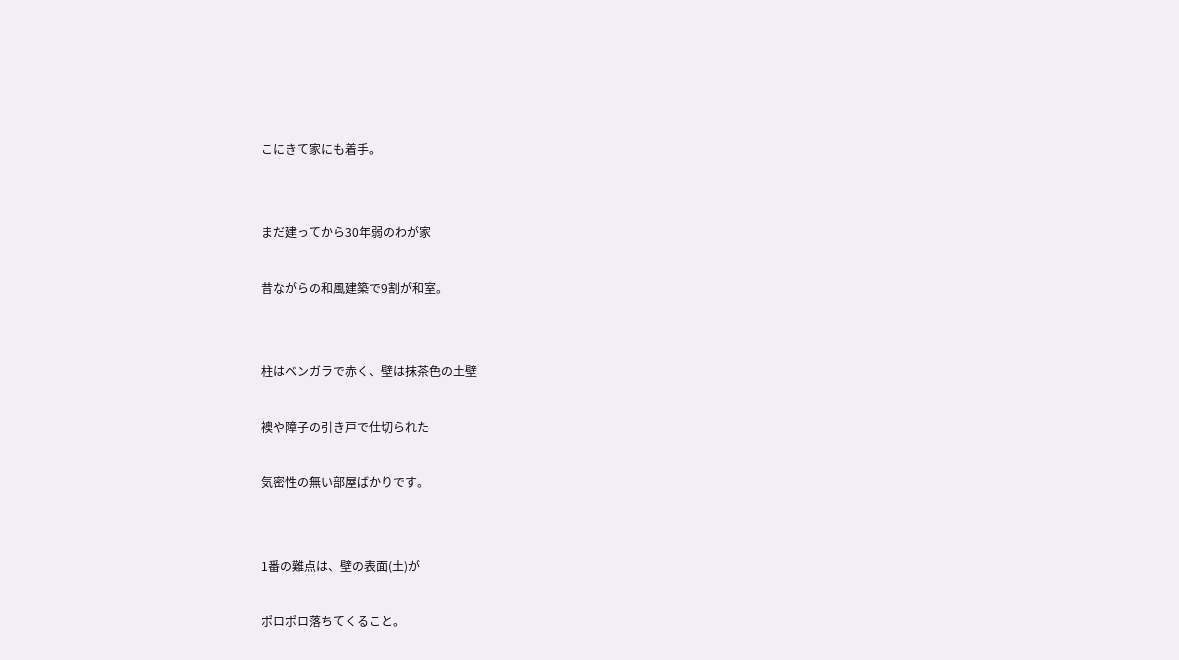こにきて家にも着手。


まだ建ってから30年弱のわが家

昔ながらの和風建築で9割が和室。


柱はベンガラで赤く、壁は抹茶色の土壁

襖や障子の引き戸で仕切られた

気密性の無い部屋ばかりです。


1番の難点は、壁の表面(土)が

ポロポロ落ちてくること。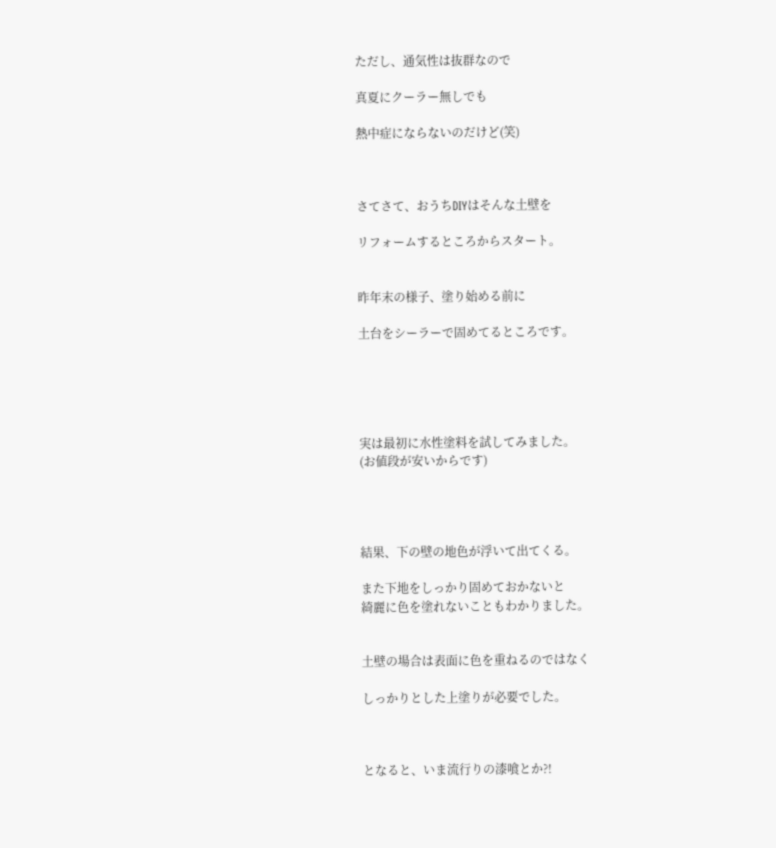ただし、通気性は抜群なので

真夏にクーラー無しでも

熱中症にならないのだけど(笑)



さてさて、おうちDIYはそんな土壁を

リフォームするところからスタート。


昨年末の様子、塗り始める前に

土台をシーラーで固めてるところです。





実は最初に水性塗料を試してみました。
(お値段が安いからです)




結果、下の壁の地色が浮いて出てくる。

また下地をしっかり固めておかないと
綺麗に色を塗れないこともわかりました。


土壁の場合は表面に色を重ねるのではなく

しっかりとした上塗りが必要でした。



となると、いま流行りの漆喰とか?!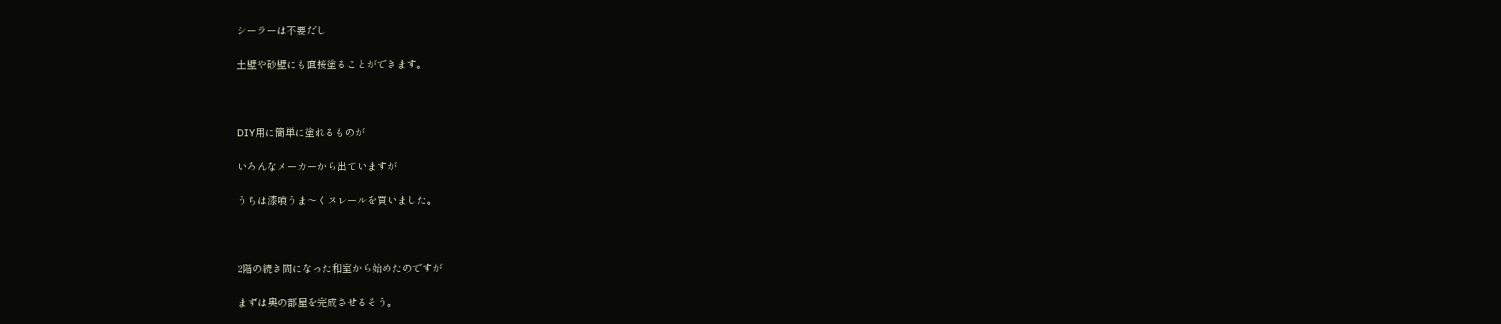シーラーは不要だし

土壁や砂壁にも直接塗ることができます。



DIY用に簡単に塗れるものが

いろんなメーカーから出ていますが

うちは漆喰うま〜くヌレールを買いました。



2階の続き間になった和室から始めたのですが

まずは奥の部屋を完成させるそう。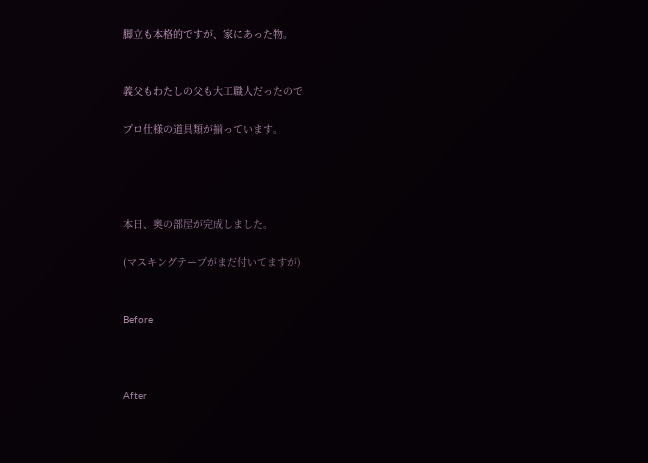脚立も本格的ですが、家にあった物。


義父もわたしの父も大工職人だったので

プロ仕様の道具類が揃っています。




本日、奥の部屋が完成しました。

(マスキングテープがまだ付いてますが)


Before



After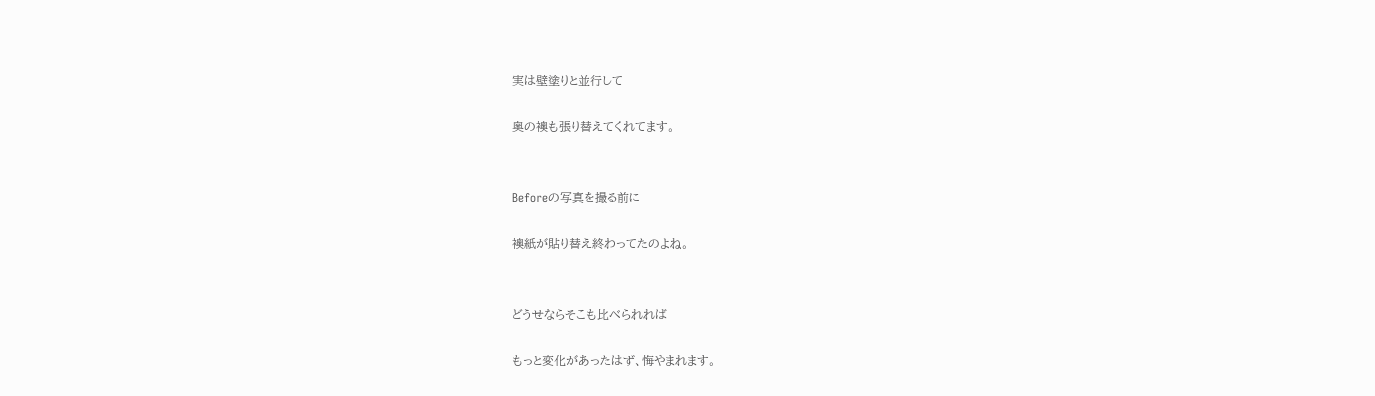実は壁塗りと並行して

奥の襖も張り替えてくれてます。


Beforeの写真を撮る前に

襖紙が貼り替え終わってたのよね。


どうせならそこも比べられれば

もっと変化があったはず、悔やまれます。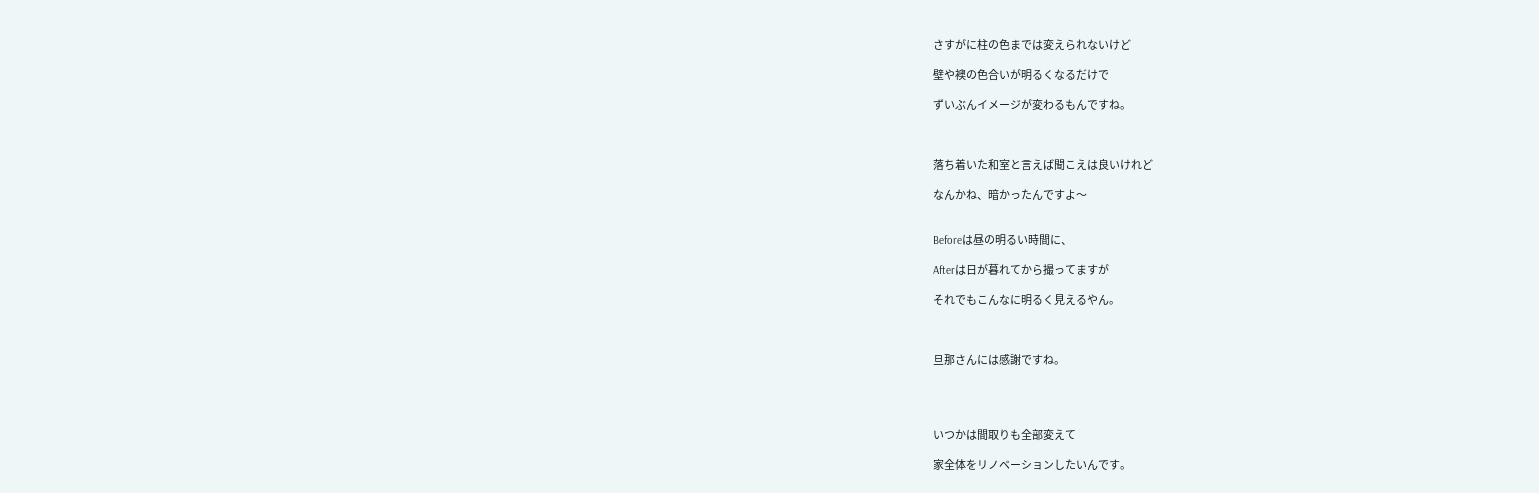さすがに柱の色までは変えられないけど

壁や襖の色合いが明るくなるだけで

ずいぶんイメージが変わるもんですね。



落ち着いた和室と言えば聞こえは良いけれど

なんかね、暗かったんですよ〜


Beforeは昼の明るい時間に、

Afterは日が暮れてから撮ってますが

それでもこんなに明るく見えるやん。



旦那さんには感謝ですね。




いつかは間取りも全部変えて

家全体をリノベーションしたいんです。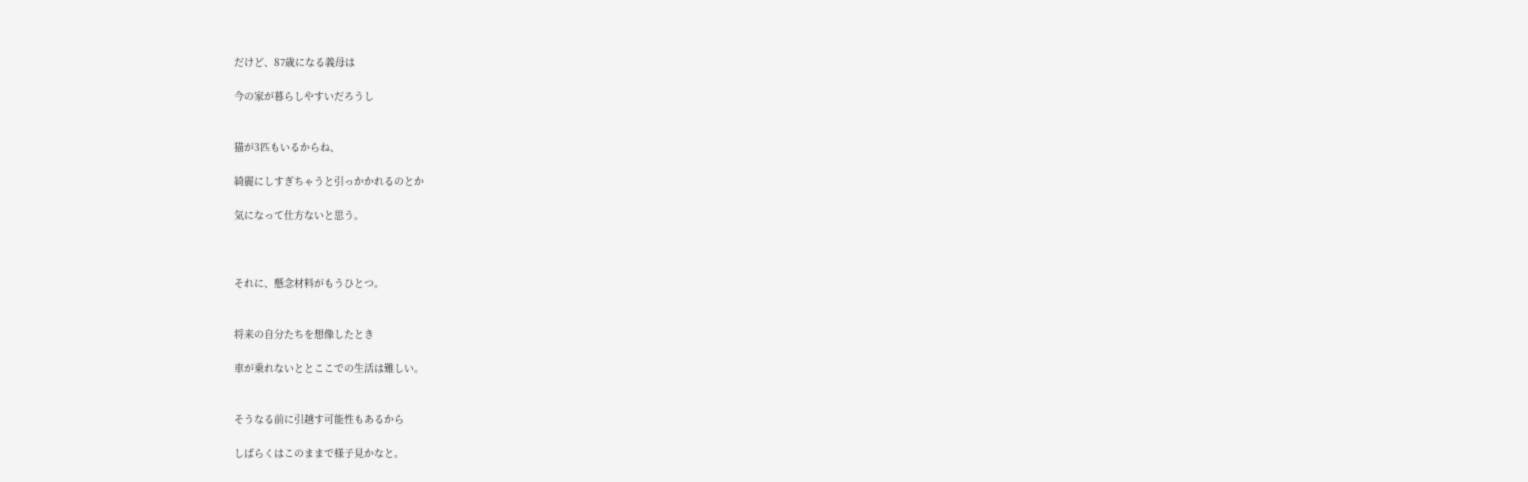だけど、87歳になる義母は

今の家が暮らしやすいだろうし


猫が3匹もいるからね、

綺麗にしすぎちゃうと引っかかれるのとか

気になって仕方ないと思う。



それに、懸念材料がもうひとつ。


将来の自分たちを想像したとき

車が乗れないととここでの生活は難しい。


そうなる前に引越す可能性もあるから

しばらくはこのままで様子見かなと。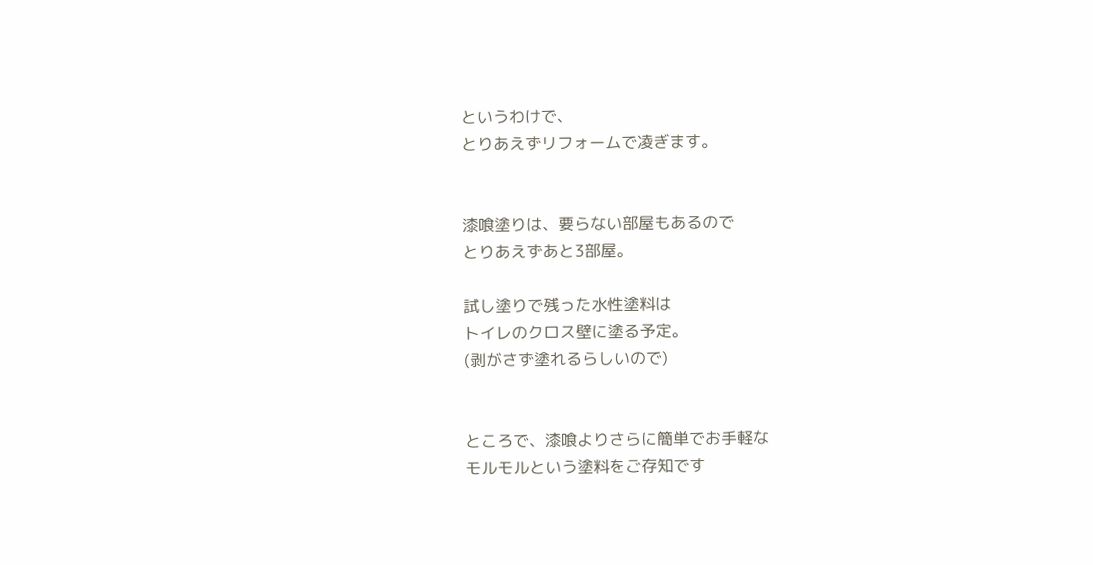というわけで、
とりあえずリフォームで凌ぎます。


漆喰塗りは、要らない部屋もあるので
とりあえずあと3部屋。

試し塗りで残った水性塗料は
トイレのクロス壁に塗る予定。
(剥がさず塗れるらしいので)


ところで、漆喰よりさらに簡単でお手軽な
モルモルという塗料をご存知です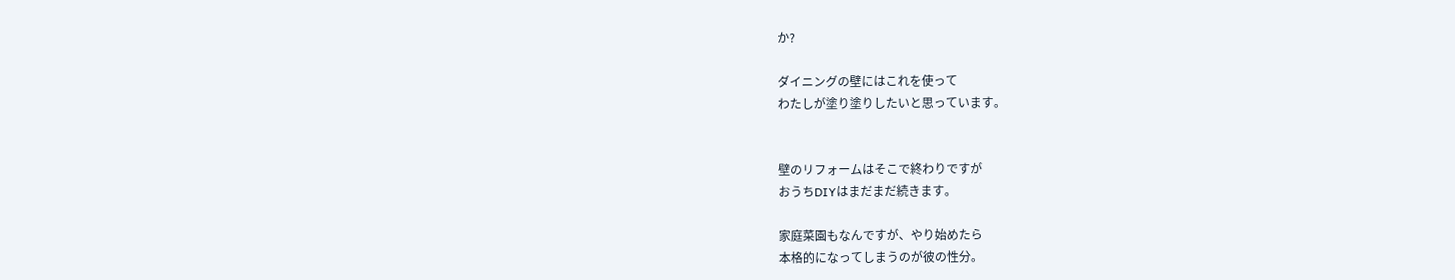か?

ダイニングの壁にはこれを使って
わたしが塗り塗りしたいと思っています。


壁のリフォームはそこで終わりですが
おうちDIYはまだまだ続きます。

家庭菜園もなんですが、やり始めたら
本格的になってしまうのが彼の性分。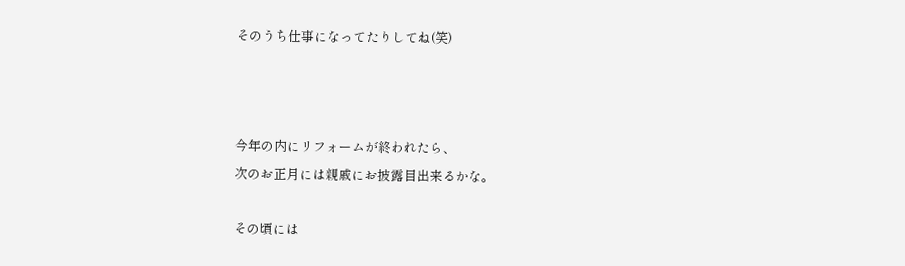そのうち仕事になってたりしてね(笑)



今年の内にリフォームが終われたら、
次のお正月には親戚にお披露目出来るかな。

その頃には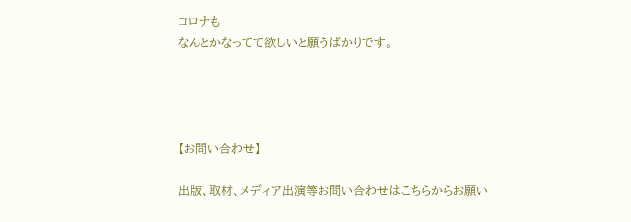コロナも
なんとかなってて欲しいと願うばかりです。




【お問い合わせ】

出版、取材、メディア出演等お問い合わせはこちらからお願い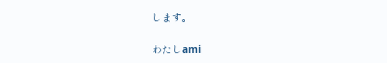します。

わたしami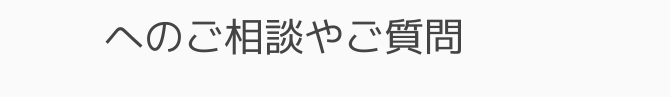へのご相談やご質問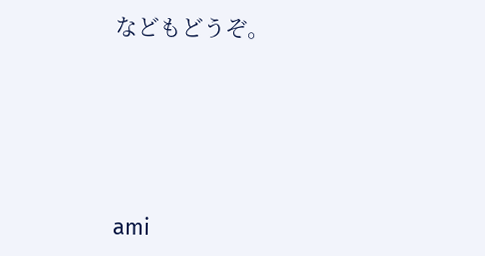などもどうぞ。






ami